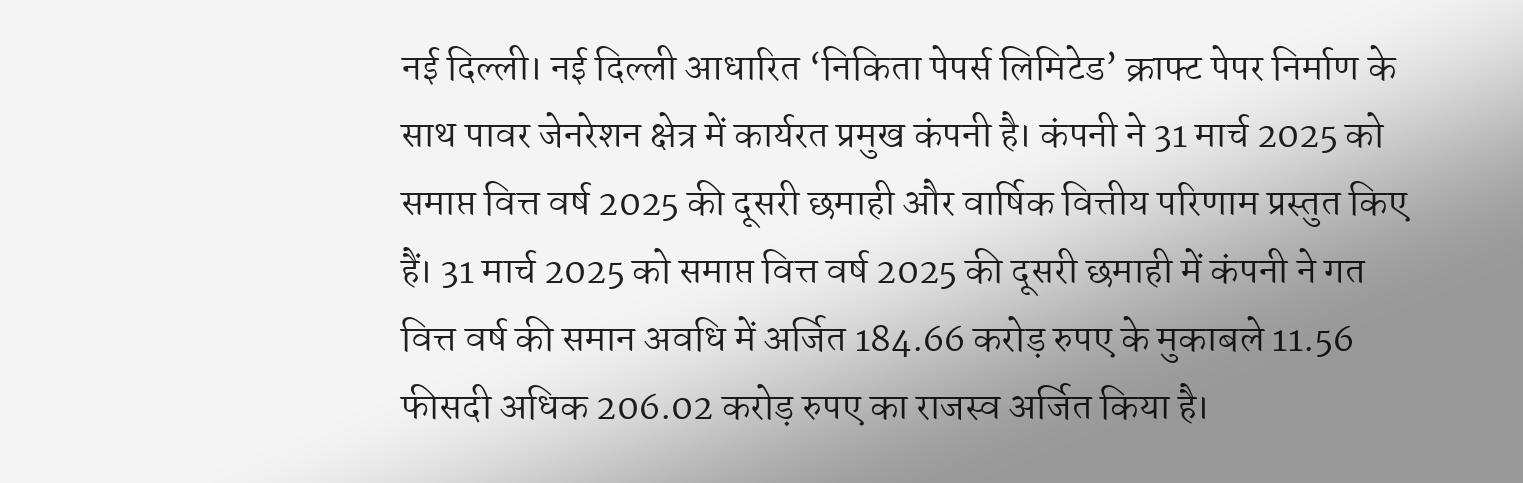नई दिल्ली। नई दिल्ली आधारित ‘निकिता पेपर्स लिमिटेड’ क्राफ्ट पेपर निर्माण के साथ पावर जेनरेशन क्षेत्र में कार्यरत प्रमुख कंपनी है। कंपनी ने 31 मार्च 2025 को समाप्त वित्त वर्ष 2025 की दूसरी छमाही और वार्षिक वित्तीय परिणाम प्रस्तुत किए हैं। 31 मार्च 2025 को समाप्त वित्त वर्ष 2025 की दूसरी छमाही में कंपनी ने गत वित्त वर्ष की समान अवधि में अर्जित 184.66 करोड़ रुपए के मुकाबले 11.56 फीसदी अधिक 206.02 करोड़ रुपए का राजस्व अर्जित किया है।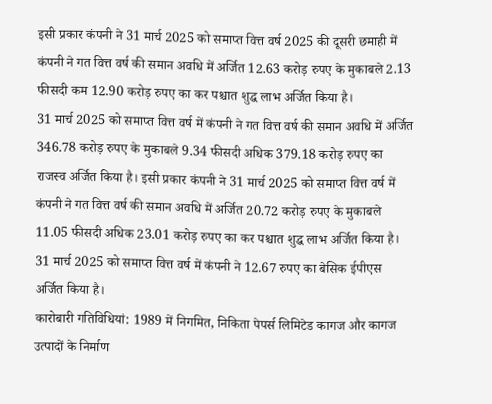इसी प्रकार कंपनी ने 31 मार्च 2025 को समाप्त वित्त वर्ष 2025 की दूसरी छमाही में कंपनी ने गत वित्त वर्ष की समान अवधि में अर्जित 12.63 करोड़ रुपए के मुकाबले 2.13 फीसदी कम 12.90 करोड़ रुपए का कर पश्चात शुद्ध लाभ अर्जित किया है।
31 मार्च 2025 को समाप्त वित्त वर्ष में कंपनी ने गत वित्त वर्ष की समान अवधि में अर्जित 346.78 करोड़ रुपए के मुकाबले 9.34 फीसदी अधिक 379.18 करोड़ रुपए का राजस्व अर्जित किया है। इसी प्रकार कंपनी ने 31 मार्च 2025 को समाप्त वित्त वर्ष में कंपनी ने गत वित्त वर्ष की समान अवधि में अर्जित 20.72 करोड़ रुपए के मुकाबले 11.05 फीसदी अधिक 23.01 करोड़ रुपए का कर पश्चात शुद्ध लाभ अर्जित किया है। 31 मार्च 2025 को समाप्त वित्त वर्ष में कंपनी ने 12.67 रुपए का बेसिक ईपीएस अर्जित किया है।
कारोबारी गतिविधियां: 1989 में निगमित, निकिता पेपर्स लिमिटेड कागज और कागज उत्पादों के निर्माण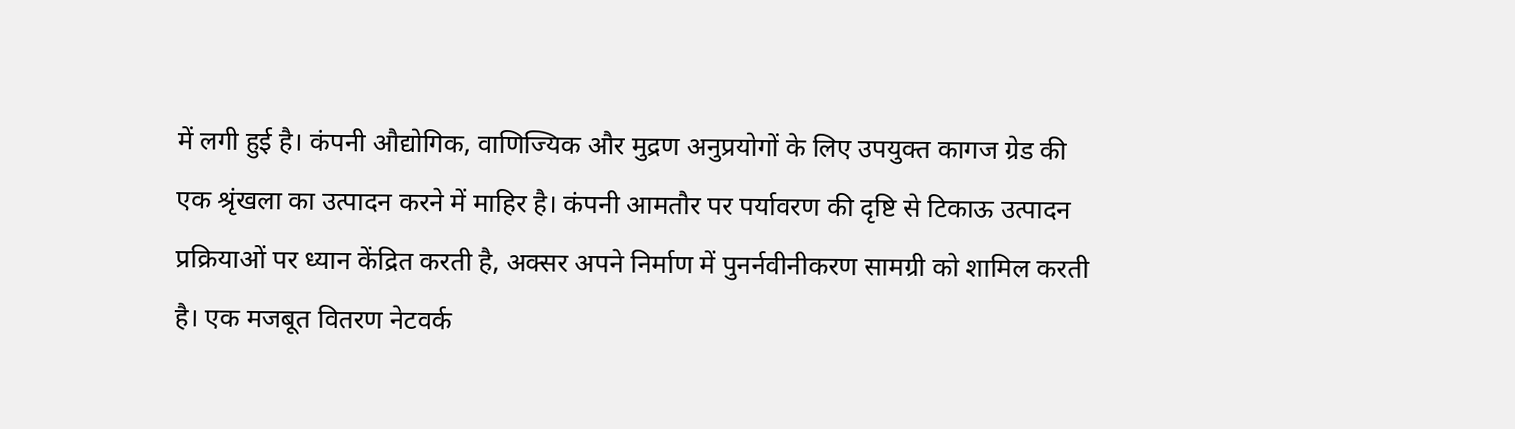में लगी हुई है। कंपनी औद्योगिक, वाणिज्यिक और मुद्रण अनुप्रयोगों के लिए उपयुक्त कागज ग्रेड की एक श्रृंखला का उत्पादन करने में माहिर है। कंपनी आमतौर पर पर्यावरण की दृष्टि से टिकाऊ उत्पादन प्रक्रियाओं पर ध्यान केंद्रित करती है, अक्सर अपने निर्माण में पुनर्नवीनीकरण सामग्री को शामिल करती है। एक मजबूत वितरण नेटवर्क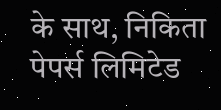के साथ, निकिता पेपर्स लिमिटेड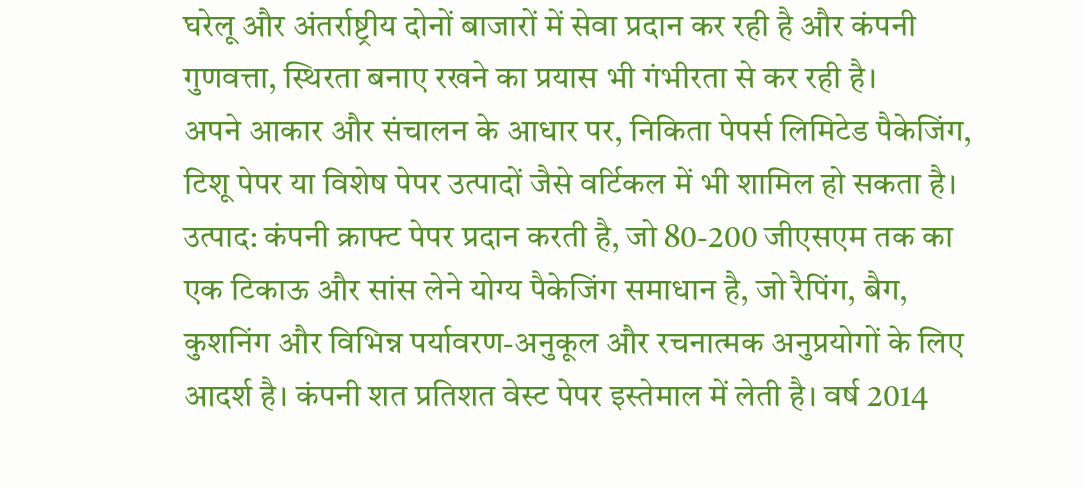घरेलू और अंतर्राष्ट्रीय दोनों बाजारों में सेवा प्रदान कर रही है और कंपनी गुणवत्ता, स्थिरता बनाए रखने का प्रयास भी गंभीरता से कर रही है।
अपने आकार और संचालन के आधार पर, निकिता पेपर्स लिमिटेड पैकेजिंग, टिशू पेपर या विशेष पेपर उत्पादों जैसे वर्टिकल में भी शामिल हो सकता है।
उत्पाद: कंपनी क्राफ्ट पेपर प्रदान करती है, जो 80-200 जीएसएम तक का एक टिकाऊ और सांस लेने योग्य पैकेजिंग समाधान है, जो रैपिंग, बैग, कुशनिंग और विभिन्न पर्यावरण-अनुकूल और रचनात्मक अनुप्रयोगों के लिए आदर्श है। कंपनी शत प्रतिशत वेस्ट पेपर इस्तेमाल में लेती है। वर्ष 2014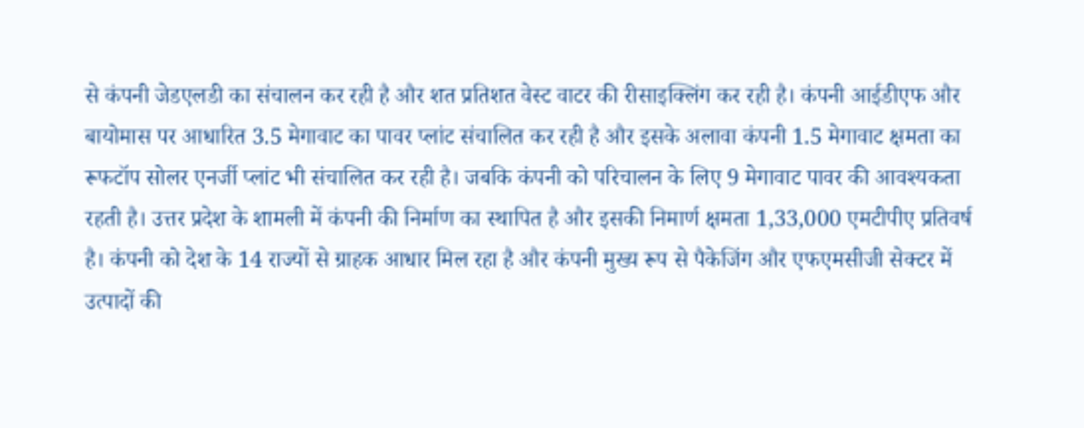से कंपनी जेडएलडी का संचालन कर रही है और शत प्रतिशत वेस्ट वाटर की रीसाइक्लिंग कर रही है। कंपनी आईडीएफ और बायोमास पर आधारित 3.5 मेगावाट का पावर प्लांट संचालित कर रही है और इसके अलावा कंपनी 1.5 मेगावाट क्षमता का रूफटॉप सोलर एनर्जी प्लांट भी संचालित कर रही है। जबकि कंपनी को परिचालन के लिए 9 मेगावाट पावर की आवश्यकता रहती है। उत्तर प्रदेश के शामली में कंपनी की निर्माण का स्थापित है और इसकी निमार्ण क्षमता 1,33,000 एमटीपीए प्रतिवर्ष है। कंपनी को देश के 14 राज्यों से ग्राहक आधार मिल रहा है और कंपनी मुख्य रूप से पैकेजिंग और एफएमसीजी सेक्टर में उत्पादों की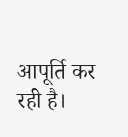आपूर्ति कर रही है।